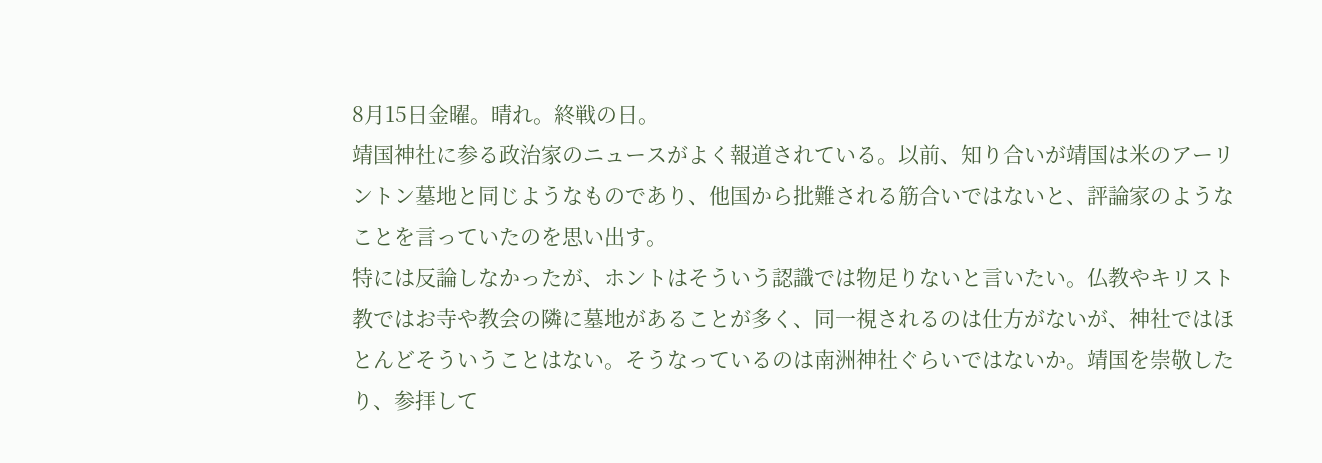8月15日金曜。晴れ。終戦の日。
靖国神社に参る政治家のニュースがよく報道されている。以前、知り合いが靖国は米のアーリントン墓地と同じようなものであり、他国から批難される筋合いではないと、評論家のようなことを言っていたのを思い出す。
特には反論しなかったが、ホントはそういう認識では物足りないと言いたい。仏教やキリスト教ではお寺や教会の隣に墓地があることが多く、同一視されるのは仕方がないが、神社ではほとんどそういうことはない。そうなっているのは南洲神社ぐらいではないか。靖国を崇敬したり、参拝して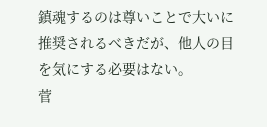鎮魂するのは尊いことで大いに推奨されるべきだが、他人の目を気にする必要はない。
菅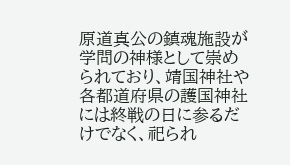原道真公の鎮魂施設が学問の神様として崇められており、靖国神社や各都道府県の護国神社には終戦の日に参るだけでなく、祀られ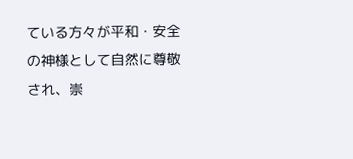ている方々が平和・安全の神様として自然に尊敬され、崇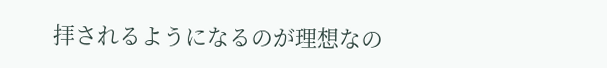拝されるようになるのが理想なの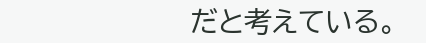だと考えている。